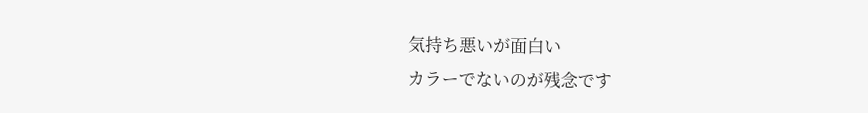気持ち悪いが面白い
カラーでないのが残念です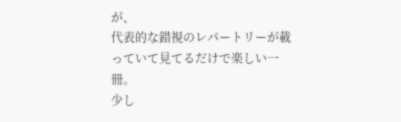が、
代表的な錯視のレパートリーが載っていて見てるだけで楽しい一冊。
少し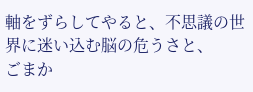軸をずらしてやると、不思議の世界に迷い込む脳の危うさと、
ごまか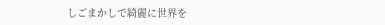しごまかしで綺麗に世界を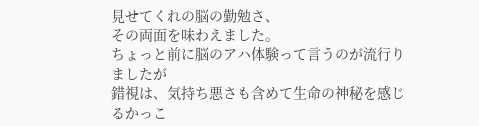見せてくれの脳の勤勉さ、
その両面を味わえました。
ちょっと前に脳のアハ体験って言うのが流行りましたが
錯視は、気持ち悪さも含めて生命の神秘を感じるかっこ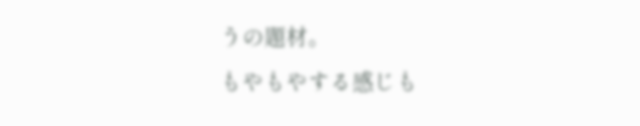うの題材。
もやもやする感じも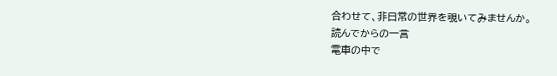合わせて、非日常の世界を覗いてみませんか。
読んでからの一言
電車の中で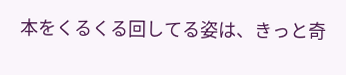本をくるくる回してる姿は、きっと奇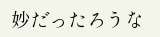妙だったろうな